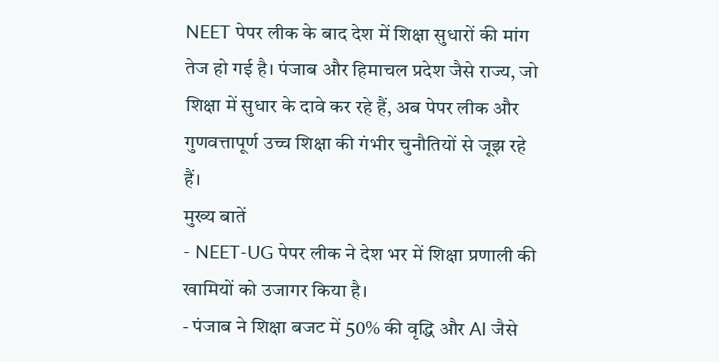NEET पेपर लीक के बाद देश में शिक्षा सुधारों की मांग तेज हो गई है। पंजाब और हिमाचल प्रदेश जैसे राज्य, जो शिक्षा में सुधार के दावे कर रहे हैं, अब पेपर लीक और गुणवत्तापूर्ण उच्च शिक्षा की गंभीर चुनौतियों से जूझ रहे हैं।
मुख्य बातें
- NEET-UG पेपर लीक ने देश भर में शिक्षा प्रणाली की खामियों को उजागर किया है।
- पंजाब ने शिक्षा बजट में 50% की वृद्धि और AI जैसे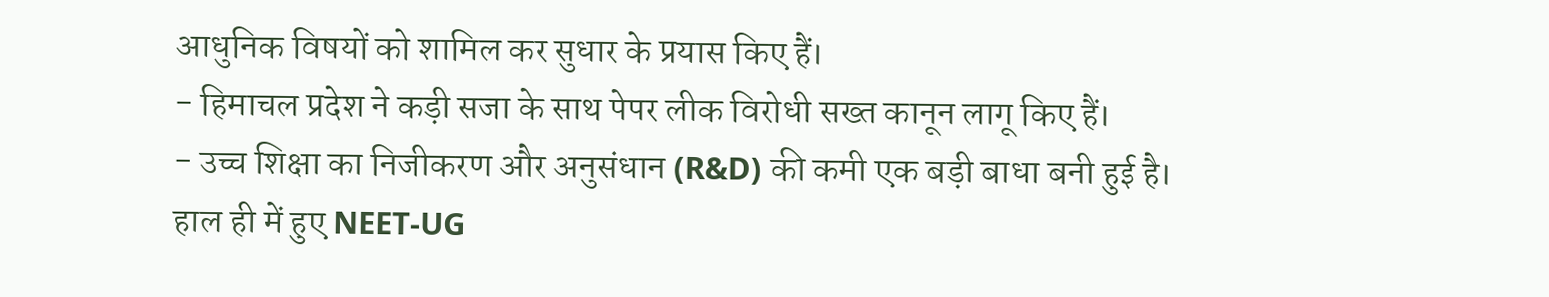आधुनिक विषयों को शामिल कर सुधार के प्रयास किए हैं।
- हिमाचल प्रदेश ने कड़ी सजा के साथ पेपर लीक विरोधी सख्त कानून लागू किए हैं।
- उच्च शिक्षा का निजीकरण और अनुसंधान (R&D) की कमी एक बड़ी बाधा बनी हुई है।
हाल ही में हुए NEET-UG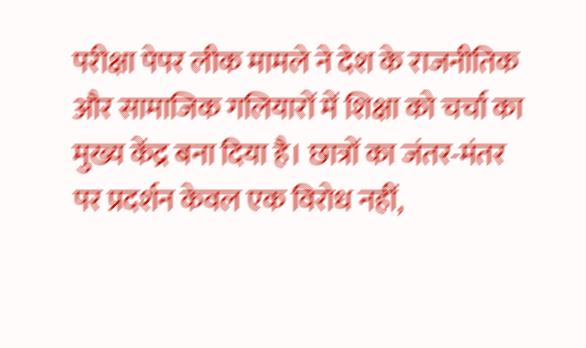परीक्षा पेपर लीक मामले ने देश के राजनीतिक और सामाजिक गलियारों में शिक्षा को चर्चा का मुख्य केंद्र बना दिया है। छात्रों का जंतर-मंतर पर प्रदर्शन केवल एक विरोध नहीं,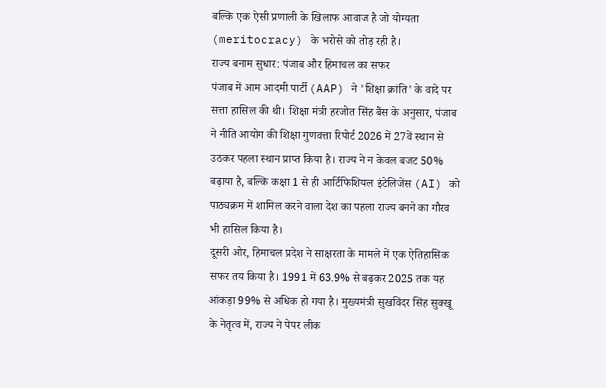बल्कि एक ऐसी प्रणाली के खिलाफ आवाज है जो योग्यता (meritocracy) के भरोसे को तोड़ रही है।
राज्य बनाम सुधार: पंजाब और हिमाचल का सफर
पंजाब में आम आदमी पार्टी (AAP) ने 'शिक्षा क्रांति' के वादे पर सत्ता हासिल की थी। शिक्षा मंत्री हरजोत सिंह बैंस के अनुसार, पंजाब ने नीति आयोग की शिक्षा गुणवत्ता रिपोर्ट 2026 में 27वें स्थान से उठकर पहला स्थान प्राप्त किया है। राज्य ने न केवल बजट 50% बढ़ाया है, बल्कि कक्षा 1 से ही आर्टिफिशियल इंटेलिजेंस (AI) को पाठ्यक्रम में शामिल करने वाला देश का पहला राज्य बनने का गौरव भी हासिल किया है।
दूसरी ओर, हिमाचल प्रदेश ने साक्षरता के मामले में एक ऐतिहासिक सफर तय किया है। 1991 में 63.9% से बढ़कर 2025 तक यह आंकड़ा 99% से अधिक हो गया है। मुख्यमंत्री सुखविंदर सिंह सुक्खू के नेतृत्व में, राज्य ने पेपर लीक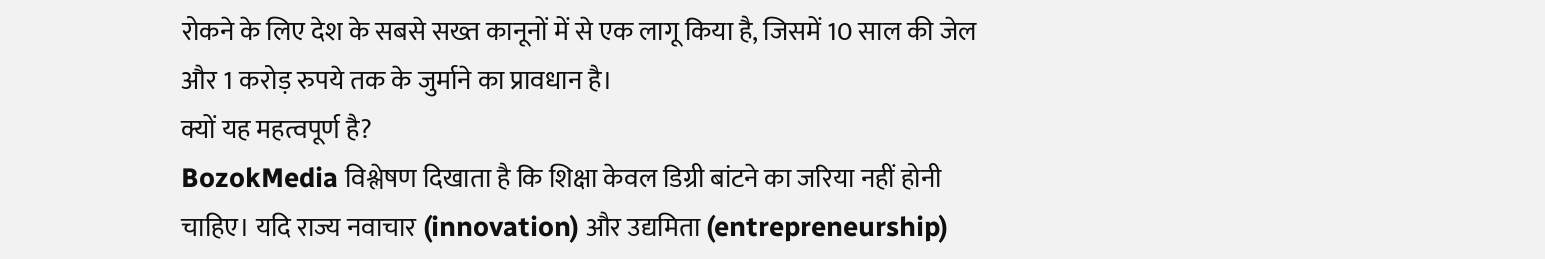रोकने के लिए देश के सबसे सख्त कानूनों में से एक लागू किया है, जिसमें 10 साल की जेल और 1 करोड़ रुपये तक के जुर्माने का प्रावधान है।
क्यों यह महत्वपूर्ण है?
BozokMedia विश्लेषण दिखाता है कि शिक्षा केवल डिग्री बांटने का जरिया नहीं होनी चाहिए। यदि राज्य नवाचार (innovation) और उद्यमिता (entrepreneurship)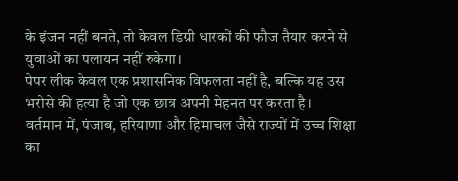के इंजन नहीं बनते, तो केवल डिग्री धारकों की फौज तैयार करने से युवाओं का पलायन नहीं रुकेगा।
पेपर लीक केवल एक प्रशासनिक विफलता नहीं है, बल्कि यह उस भरोसे की हत्या है जो एक छात्र अपनी मेहनत पर करता है।
वर्तमान में, पंजाब, हरियाणा और हिमाचल जैसे राज्यों में उच्च शिक्षा का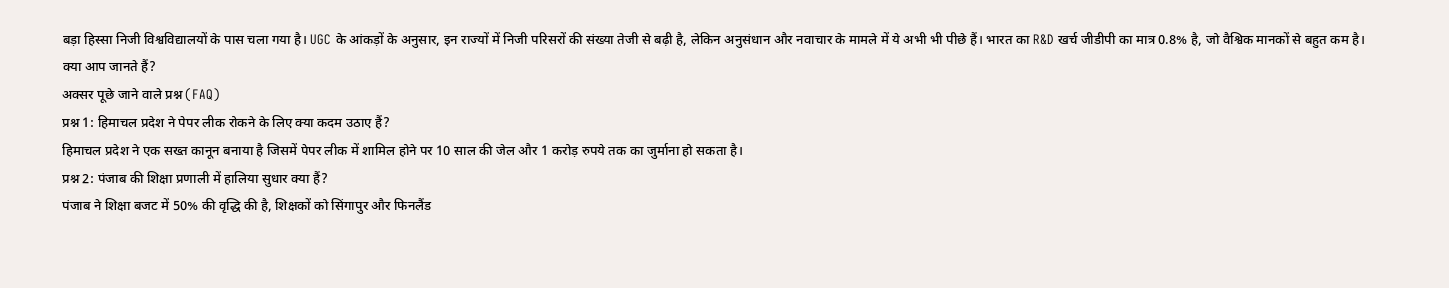बड़ा हिस्सा निजी विश्वविद्यालयों के पास चला गया है। UGC के आंकड़ों के अनुसार, इन राज्यों में निजी परिसरों की संख्या तेजी से बढ़ी है, लेकिन अनुसंधान और नवाचार के मामले में ये अभी भी पीछे हैं। भारत का R&D खर्च जीडीपी का मात्र 0.8% है, जो वैश्विक मानकों से बहुत कम है।
क्या आप जानते हैं?
अक्सर पूछे जाने वाले प्रश्न (FAQ)
प्रश्न 1: हिमाचल प्रदेश ने पेपर लीक रोकने के लिए क्या कदम उठाए हैं?
हिमाचल प्रदेश ने एक सख्त कानून बनाया है जिसमें पेपर लीक में शामिल होने पर 10 साल की जेल और 1 करोड़ रुपये तक का जुर्माना हो सकता है।
प्रश्न 2: पंजाब की शिक्षा प्रणाली में हालिया सुधार क्या हैं?
पंजाब ने शिक्षा बजट में 50% की वृद्धि की है, शिक्षकों को सिंगापुर और फिनलैंड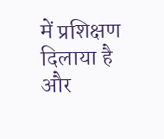में प्रशिक्षण दिलाया है और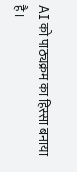AI को पाठ्यक्रम का हिस्सा बनाया है।